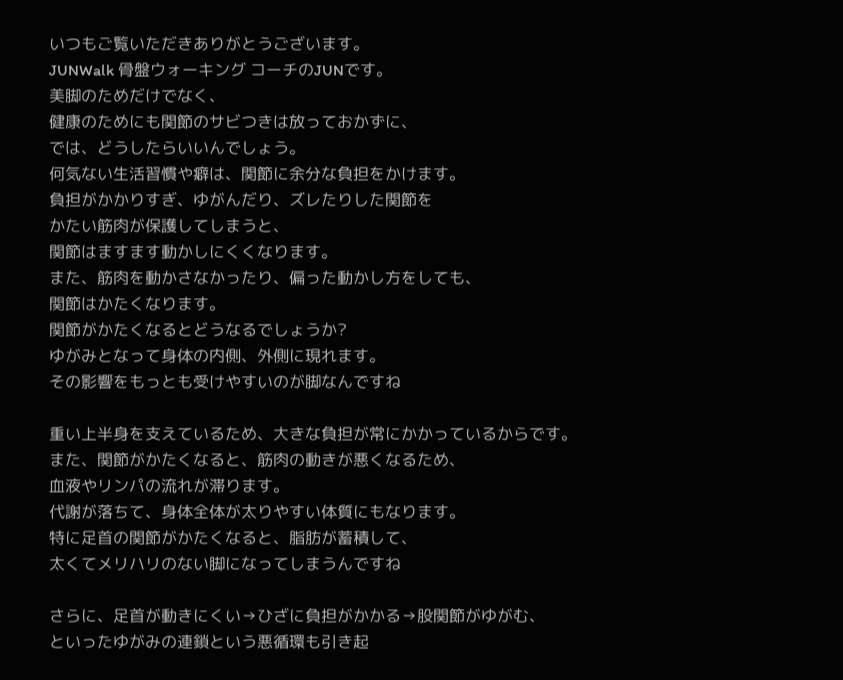いつもご覧いただきありがとうございます。
JUNWalk 骨盤ウォーキング コーチのJUNです。
美脚のためだけでなく、
健康のためにも関節のサビつきは放っておかずに、
では、どうしたらいいんでしょう。
何気ない生活習慣や癖は、関節に余分な負担をかけます。
負担がかかりすぎ、ゆがんだり、ズレたりした関節を
かたい筋肉が保護してしまうと、
関節はますます動かしにくくなります。
また、筋肉を動かさなかったり、偏った動かし方をしても、
関節はかたくなります。
関節がかたくなるとどうなるでしょうか?
ゆがみとなって身体の内側、外側に現れます。
その影響をもっとも受けやすいのが脚なんですね

重い上半身を支えているため、大きな負担が常にかかっているからです。
また、関節がかたくなると、筋肉の動きが悪くなるため、
血液やリンパの流れが滞ります。
代謝が落ちて、身体全体が太りやすい体質にもなります。
特に足首の関節がかたくなると、脂肪が蓄積して、
太くてメリハリのない脚になってしまうんですね

さらに、足首が動きにくい→ひざに負担がかかる→股関節がゆがむ、
といったゆがみの連鎖という悪循環も引き起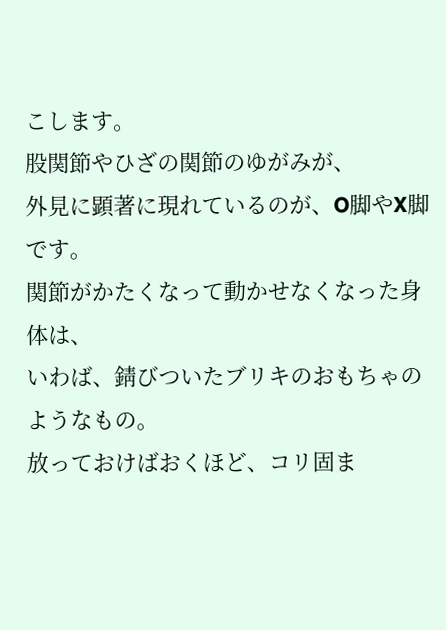こします。
股関節やひざの関節のゆがみが、
外見に顕著に現れているのが、O脚やX脚です。
関節がかたくなって動かせなくなった身体は、
いわば、錆びついたブリキのおもちゃのようなもの。
放っておけばおくほど、コリ固ま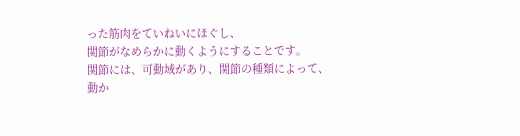った筋肉をていねいにほぐし、
関節がなめらかに動くようにすることです。
関節には、可動域があり、関節の種類によって、
動か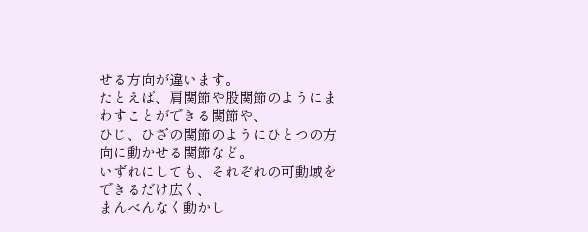せる方向が違います。
たとえば、肩関節や股関節のようにまわすことができる関節や、
ひじ、ひざの関節のようにひとつの方向に動かせる関節など。
いずれにしても、それぞれの可動域をできるだけ広く、
まんべんなく動かし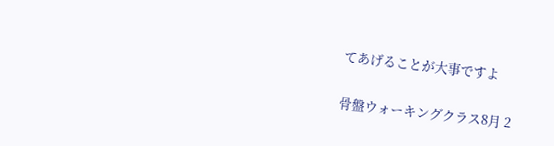てあげることが大事ですよ

骨盤ウォーキングクラス8月 2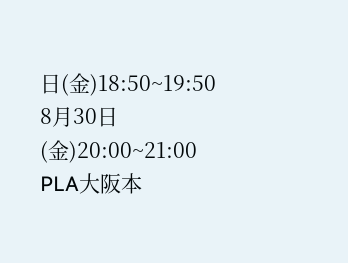日(金)18:50~19:50
8月30日(金)20:00~21:00
PLA大阪本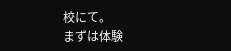校にて。
まずは体験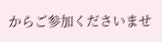からご参加くださいませ